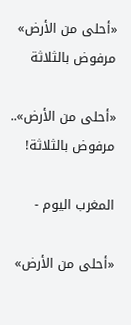«أحلى من الأرض» مرفوض بالثلاثة

«أحلى من الأرض».. مرفوض بالثلاثة!

المغرب اليوم -

«أحلى من الأرض»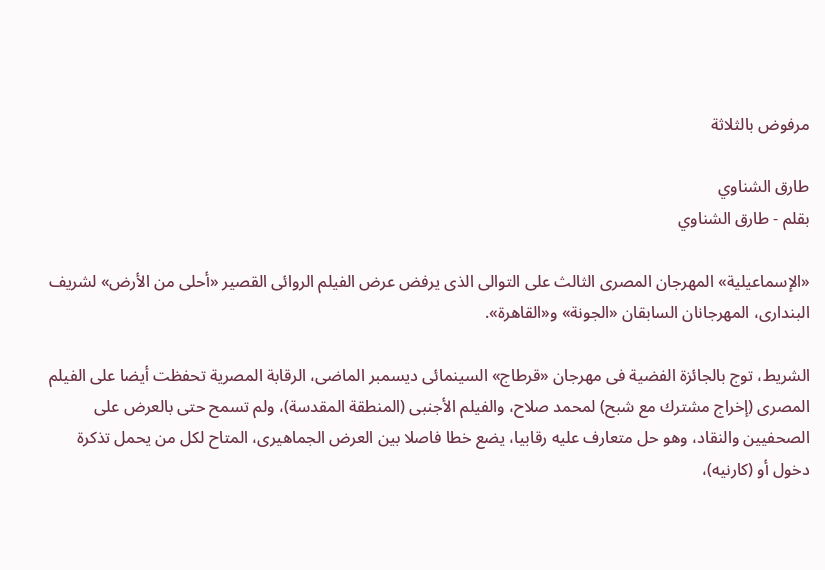مرفوض بالثلاثة

طارق الشناوي
بقلم - طارق الشناوي

«الإسماعيلية» المهرجان المصرى الثالث على التوالى الذى يرفض عرض الفيلم الروائى القصير «أحلى من الأرض» لشريف البندارى، المهرجانان السابقان «الجونة» و«القاهرة».

الشريط، توج بالجائزة الفضية فى مهرجان «قرطاج» السينمائى ديسمبر الماضى، الرقابة المصرية تحفظت أيضا على الفيلم المصرى (إخراج مشترك مع شبح) لمحمد صلاح، والفيلم الأجنبى (المنطقة المقدسة)، ولم تسمح حتى بالعرض على الصحفيين والنقاد، وهو حل متعارف عليه رقابيا، يضع خطا فاصلا بين العرض الجماهيرى، المتاح لكل من يحمل تذكرة دخول أو (كارنيه)،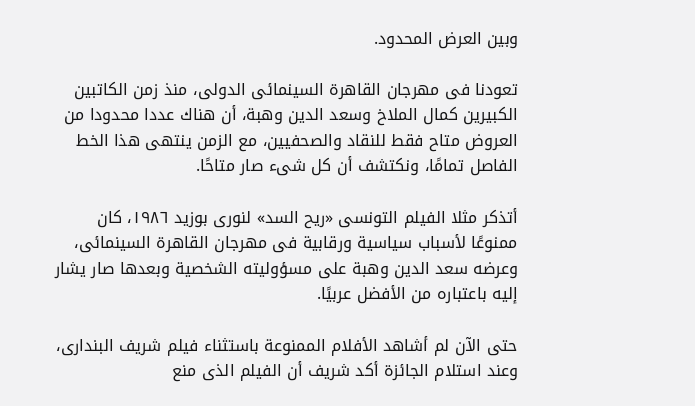وبين العرض المحدود.

تعودنا فى مهرجان القاهرة السينمائى الدولى، منذ زمن الكاتبين الكبيرين كمال الملاخ وسعد الدين وهبة، أن هناك عددا محدودا من العروض متاح فقط للنقاد والصحفيين، مع الزمن ينتهى هذا الخط الفاصل تمامًا، ونكتشف أن كل شىء صار متاحًا.

أتذكر مثلا الفيلم التونسى «ريح السد» لنورى بوزيد ١٩٨٦، كان ممنوعًا لأسباب سياسية ورقابية فى مهرجان القاهرة السينمائى، وعرضه سعد الدين وهبة على مسؤوليته الشخصية وبعدها صار يشار إليه باعتباره من الأفضل عربيًا.

حتى الآن لم أشاهد الأفلام الممنوعة باستثناء فيلم شريف البندارى، وعند استلام الجائزة أكد شريف أن الفيلم الذى منع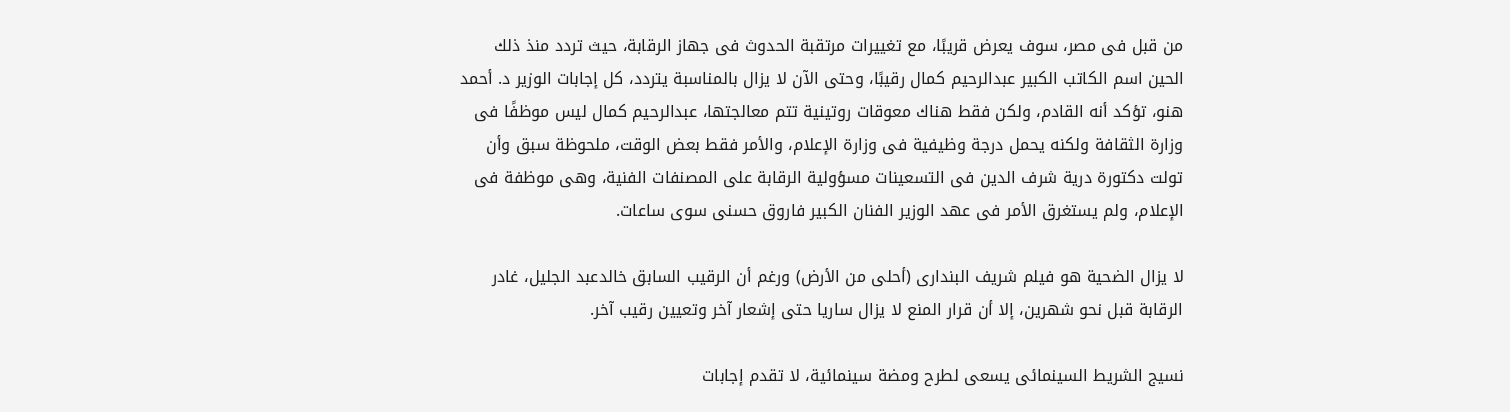من قبل فى مصر، سوف يعرض قريبًا، مع تغييرات مرتقبة الحدوث فى جهاز الرقابة، حيث تردد منذ ذلك الحين اسم الكاتب الكبير عبدالرحيم كمال رقيبًا، وحتى الآن لا يزال بالمناسبة يتردد، كل إجابات الوزير د. أحمد هنو، تؤكد أنه القادم، ولكن فقط هناك معوقات روتينية تتم معالجتها، عبدالرحيم كمال ليس موظفًا فى وزارة الثقافة ولكنه يحمل درجة وظيفية فى وزارة الإعلام، والأمر فقط بعض الوقت، ملحوظة سبق وأن تولت دكتورة درية شرف الدين فى التسعينات مسؤولية الرقابة على المصنفات الفنية، وهى موظفة فى الإعلام، ولم يستغرق الأمر فى عهد الوزير الفنان الكبير فاروق حسنى سوى ساعات.

لا يزال الضحية هو فيلم شريف البندارى (أحلى من الأرض) ورغم أن الرقيب السابق خالدعبد الجليل، غادر الرقابة قبل نحو شهرين، إلا أن قرار المنع لا يزال ساريا حتى إشعار آخر وتعيين رقيب آخر.

نسيج الشريط السينمائى يسعى لطرح ومضة سينمائية، لا تقدم إجابات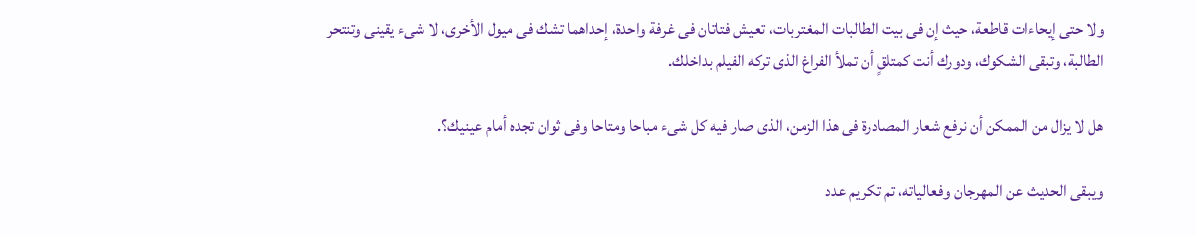ولا حتى إيحاءات قاطعة، حيث إن فى بيت الطالبات المغتربات، تعيش فتاتان فى غرفة واحدة، إحداهما تشك فى ميول الأخرى، لا شىء يقينى وتنتحر الطالبة، وتبقى الشكوك، ودورك أنت كمتلقٍ أن تملأ الفراغ الذى تركه الفيلم بداخلك.

هل لا يزال من الممكن أن نرفع شعار المصادرة فى هذا الزمن، الذى صار فيه كل شىء مباحا ومتاحا وفى ثوان تجده أمام عينيك؟.

ويبقى الحديث عن المهرجان وفعالياته، تم تكريم عدد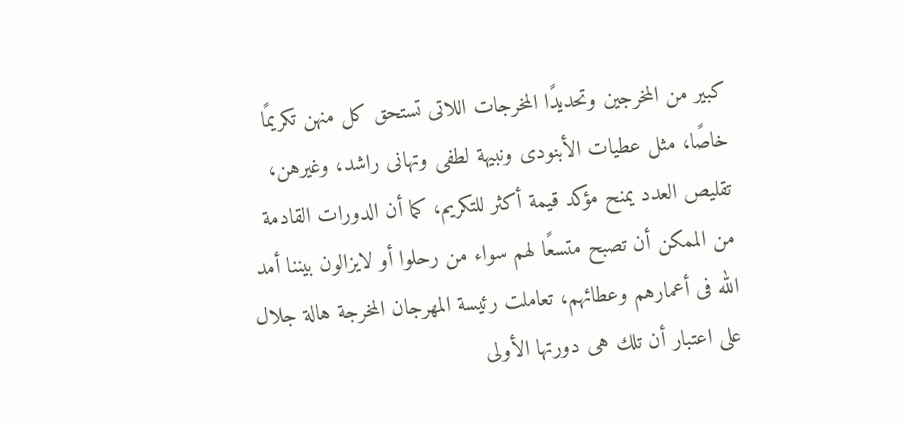كبير من المخرجين وتحديدًا المخرجات اللاتى تستحق كل منهن تكريمًا خاصًا، مثل عطيات الأبنودى ونبيهة لطفى وتهانى راشد، وغيرهن، تقليص العدد يمنح مؤكد قيمة أكثر للتكريم، كما أن الدورات القادمة من الممكن أن تصبح متسعًا لهم سواء من رحلوا أو لايزالون بيننا أمد الله فى أعمارهم وعطائهم، تعاملت رئيسة المهرجان المخرجة هالة جلال على اعتبار أن تلك هى دورتها الأولى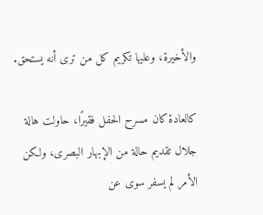والأخيرة، وعليها تكريم كل من ترى أنه يستحق.

كالعادة كان مسرح الحفل فقيرًا، حاولت هالة جلال تقديم حالة من الإبهار البصرى، ولكن الأمر لم يسفر سوى عن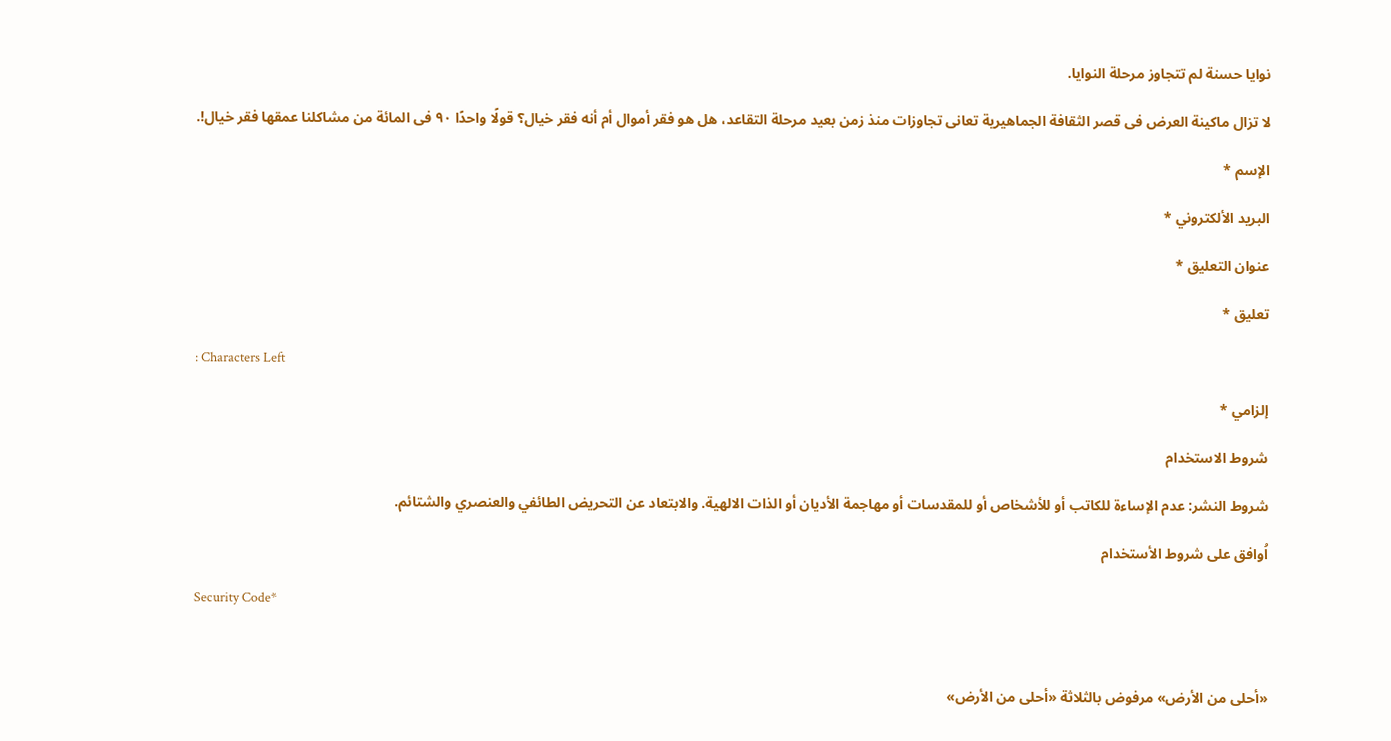نوايا حسنة لم تتجاوز مرحلة النوايا.

لا تزال ماكينة العرض فى قصر الثقافة الجماهيرية تعانى تجاوزات منذ زمن بعيد مرحلة التقاعد، هل هو فقر أموال أم أنه فقر خيال؟ قولًا واحدًا ٩٠ فى المائة من مشاكلنا عمقها فقر خيال!.

الإسم *

البريد الألكتروني *

عنوان التعليق *

تعليق *

: Characters Left

إلزامي *

شروط الاستخدام

شروط النشر: عدم الإساءة للكاتب أو للأشخاص أو للمقدسات أو مهاجمة الأديان أو الذات الالهية. والابتعاد عن التحريض الطائفي والعنصري والشتائم.

اُوافق على شروط الأستخدام

Security Code*



«أحلى من الأرض» مرفوض بالثلاثة «أحلى من الأرض»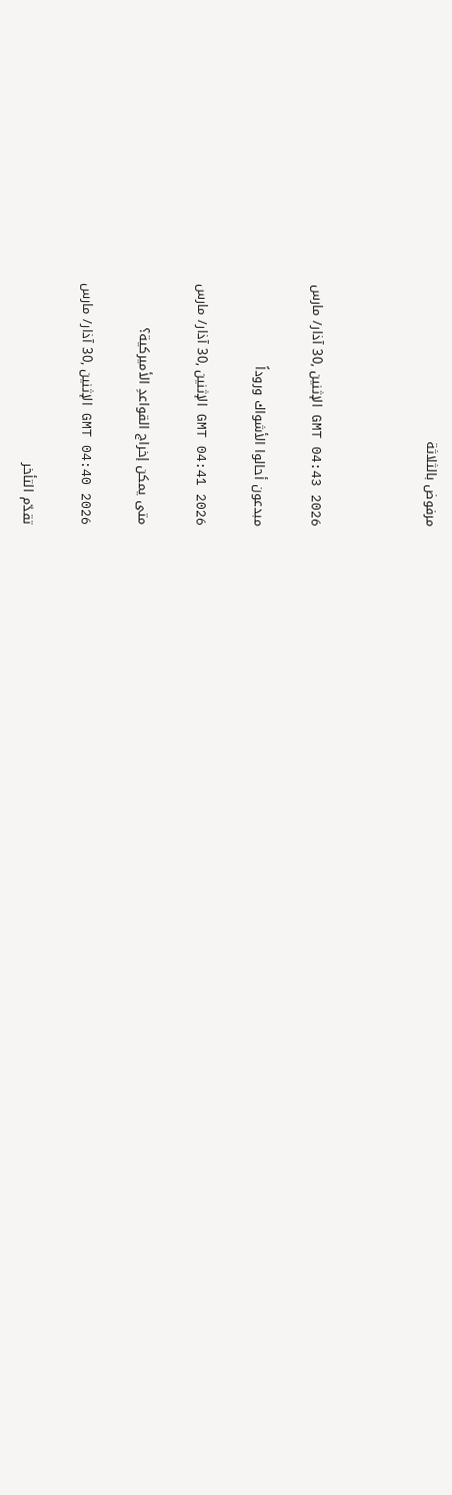مرفوض بالثلاثة



GMT 04:43 2026 الإثنين ,30 آذار/ مارس

مبدعون أحالوا الأشواك وروداً

GMT 04:41 2026 الإثنين ,30 آذار/ مارس

متى يمكن إخراج القواعدِ الأميركية؟

GMT 04:40 2026 الإثنين ,30 آذار/ مارس

تقدّم التأخر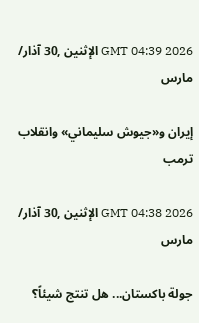GMT 04:39 2026 الإثنين ,30 آذار/ مارس

إيران و«جيوش سليماني» وانقلاب ترمب

GMT 04:38 2026 الإثنين ,30 آذار/ مارس

جولة باكستان... هل تنتج شيئاً؟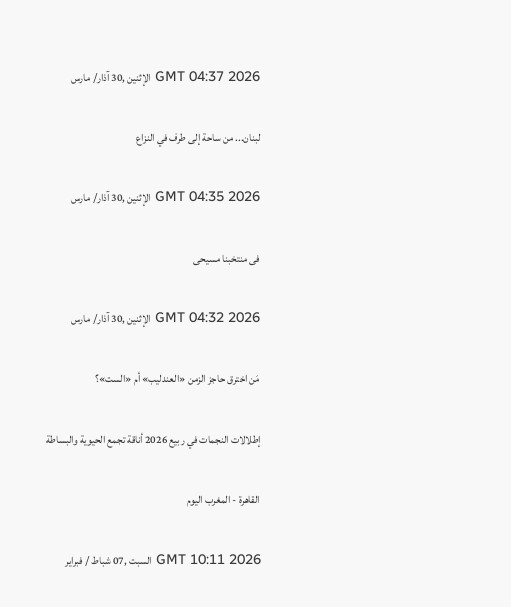GMT 04:37 2026 الإثنين ,30 آذار/ مارس

لبنان... من ساحة إلى طرف في النزاع

GMT 04:35 2026 الإثنين ,30 آذار/ مارس

فى منتخبنا مسيحى

GMT 04:32 2026 الإثنين ,30 آذار/ مارس

مَن اخترق حاجز الزمن «العندليب» أم «الست»؟

إطلالات النجمات في ربيع 2026 أناقة تجمع الحيوية والبساطة

القاهرة - المغرب اليوم

GMT 10:11 2026 السبت ,07 شباط / فبراير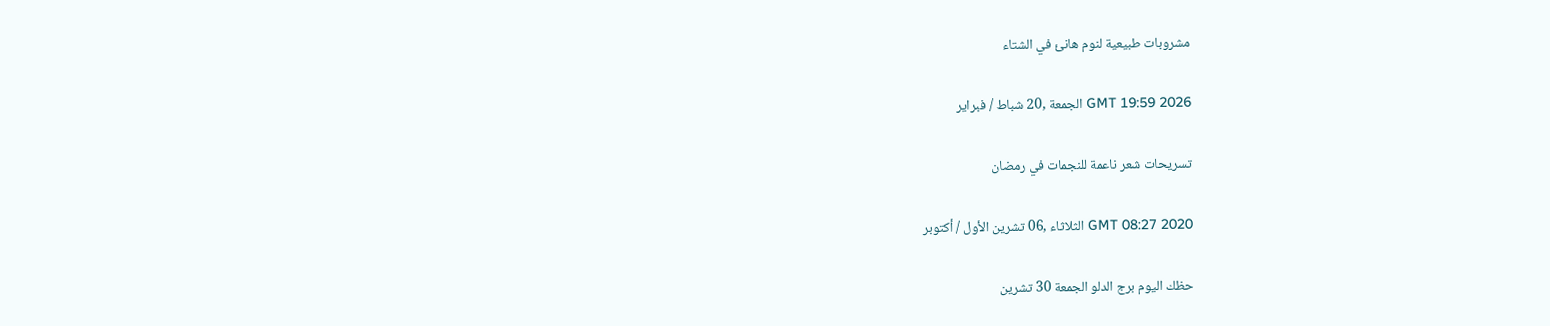مشروبات طبيعية لنوم هانئ في الشتاء

GMT 19:59 2026 الجمعة ,20 شباط / فبراير

تسريحات شعر ناعمة للنجمات في رمضان

GMT 08:27 2020 الثلاثاء ,06 تشرين الأول / أكتوبر

حظك اليوم برج الدلو الجمعة 30 تشرين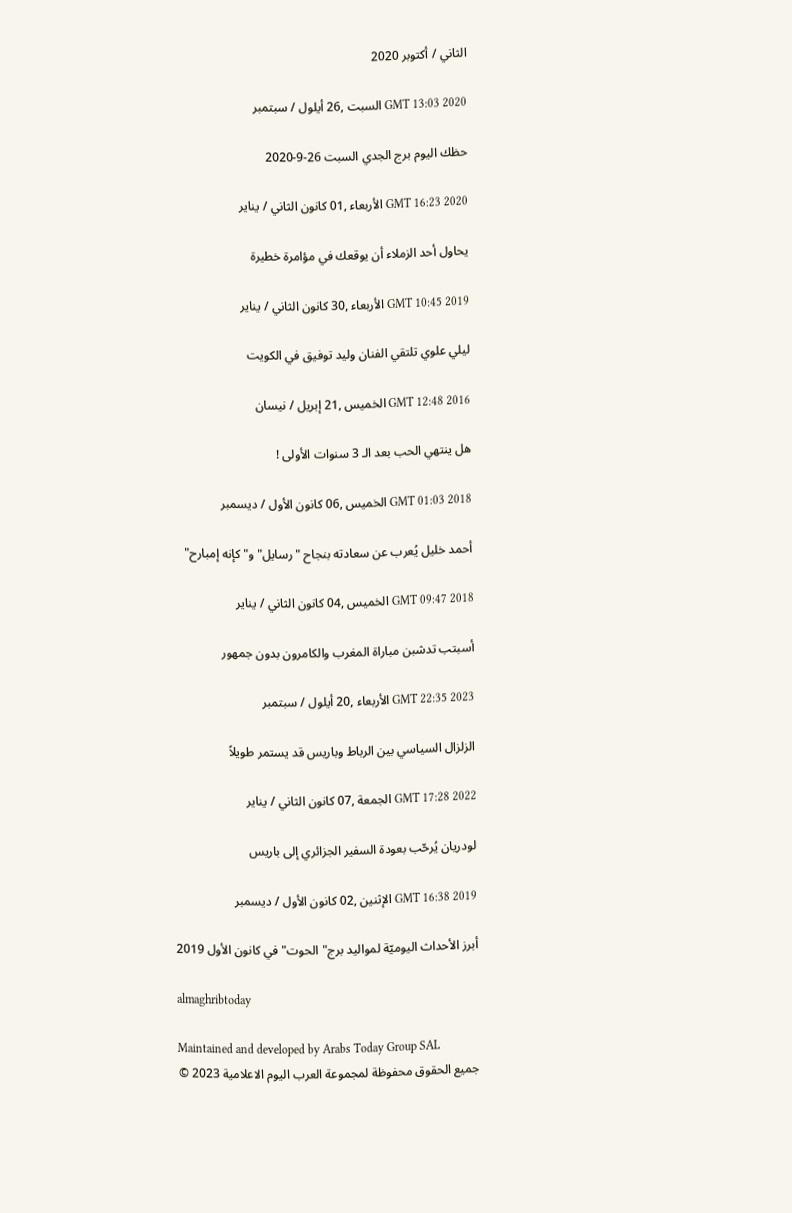الثاني / أكتوبر 2020

GMT 13:03 2020 السبت ,26 أيلول / سبتمبر

حظك اليوم برج الجدي السبت 26-9-2020

GMT 16:23 2020 الأربعاء ,01 كانون الثاني / يناير

يحاول أحد الزملاء أن يوقعك في مؤامرة خطيرة

GMT 10:45 2019 الأربعاء ,30 كانون الثاني / يناير

ليلي علوي تلتقي الفنان وليد توفيق في الكويت

GMT 12:48 2016 الخميس ,21 إبريل / نيسان

هل ينتهي الحب بعد الـ 3 سنوات الأولى !

GMT 01:03 2018 الخميس ,06 كانون الأول / ديسمبر

أحمد خليل يُعرب عن سعادته بنجاح "رسايل" و"كإنه إمبارح"

GMT 09:47 2018 الخميس ,04 كانون الثاني / يناير

أسبتب تدشبن مباراة المغرب والكامرون بدون جمهور

GMT 22:35 2023 الأربعاء ,20 أيلول / سبتمبر

الزلزال السياسي بين الرباط وباريس قد يستمر طويلاً

GMT 17:28 2022 الجمعة ,07 كانون الثاني / يناير

لودريان يُرحّب بعودة السفير الجزائري إلى باريس

GMT 16:38 2019 الإثنين ,02 كانون الأول / ديسمبر

أبرز الأحداث اليوميّة لمواليد برج"الحوت" في كانون الأول 2019

almaghribtoday

Maintained and developed by Arabs Today Group SAL
جميع الحقوق محفوظة لمجموعة العرب اليوم الاعلامية 2023 ©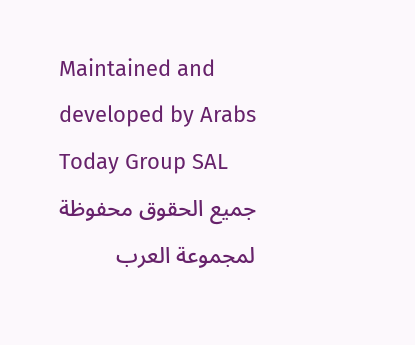Maintained and developed by Arabs Today Group SAL
جميع الحقوق محفوظة لمجموعة العرب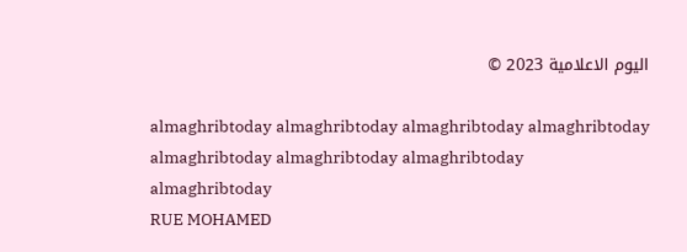اليوم الاعلامية 2023 ©

almaghribtoday almaghribtoday almaghribtoday almaghribtoday
almaghribtoday almaghribtoday almaghribtoday
almaghribtoday
RUE MOHAMED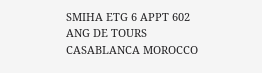SMIHA ETG 6 APPT 602 ANG DE TOURS CASABLANCA MOROCCO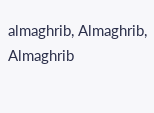almaghrib, Almaghrib, Almaghrib